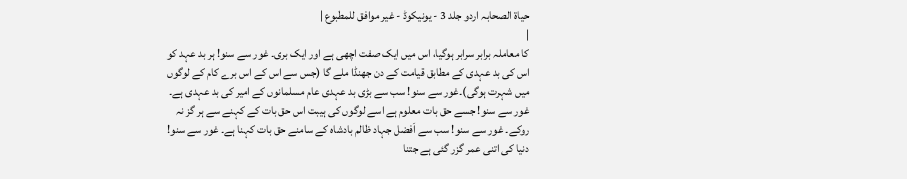حیاۃ الصحابہ اردو جلد 3 - یونیکوڈ - غیر موافق للمطبوع |
|
کا معاملہ برابر سرابر ہوگیا، اس میں ایک صفت اچھی ہے اور ایک بری۔ غور سے سنو! ہر بد عہد کو اس کی بد عہدی کے مطابق قیامت کے دن جھنڈا ملے گا (جس سے اس کے اس برے کام کے لوگوں میں شہرت ہوگی)۔غور سے سنو! سب سے بڑی بد عہدی عام مسلمانوں کے امیر کی بد عہدی ہے۔ غور سے سنو! جسے حق بات معلوم ہے اسے لوگوں کی ہیبت اس حق بات کے کہنے سے ہر گز نہ روکے۔ غور سے سنو! سب سے اَفضل جہاد ظالم بادشاہ کے سامنے حق بات کہنا ہے۔ غور سے سنو! دنیا کی اتنی عمر گزر گئی ہے جتنا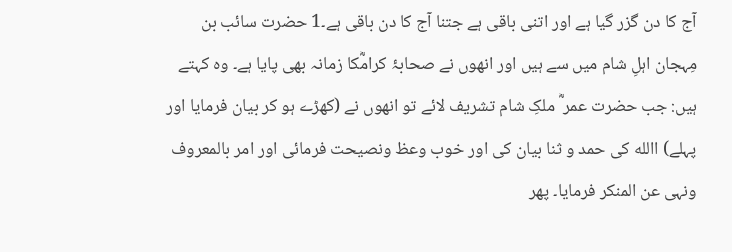آج کا دن گزر گیا ہے اور اتنی باقی ہے جتنا آج کا دن باقی ہے۔1 حضرت سائب بن مِہجان اہلِ شام میں سے ہیں اور انھوں نے صحابۂ کرامؓکا زمانہ بھی پایا ہے۔ وہ کہتے ہیں: جب حضرت عمر ؓ ملکِ شام تشریف لائے تو انھوں نے (کھڑے ہو کر بیان فرمایا اور پہلے) االله کی حمد و ثنا بیان کی اور خوب وعظ ونصیحت فرمائی اور امر بالمعروف ونہی عن المنکر فرمایا۔ پھر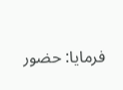فرمایا: حضور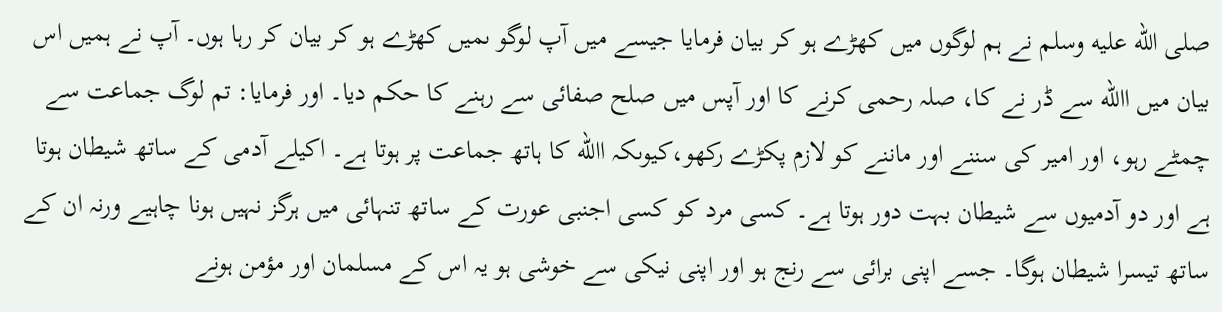صلى الله عليه وسلم نے ہم لوگوں میں کھڑے ہو کر بیان فرمایا جیسے میں آپ لوگو ںمیں کھڑے ہو کر بیان کر رہا ہوں۔ آپ نے ہمیں اس بیان میں االله سے ڈر نے کا، صلہ رحمی کرنے کا اور آپس میں صلح صفائی سے رہنے کا حکم دیا۔ اور فرمایا: تم لوگ جماعت سے چمٹے رہو، اور امیر کی سننے اور ماننے کو لازم پکڑے رکھو،کیوںکہ االله کا ہاتھ جماعت پر ہوتا ہے۔ اکیلے آدمی کے ساتھ شیطان ہوتا ہے اور دو آدمیوں سے شیطان بہت دور ہوتا ہے۔ کسی مرد کو کسی اجنبی عورت کے ساتھ تنہائی میں ہرگز نہیں ہونا چاہیے ورنہ ان کے ساتھ تیسرا شیطان ہوگا۔ جسے اپنی برائی سے رنج ہو اور اپنی نیکی سے خوشی ہو یہ اس کے مسلمان اور مؤمن ہونے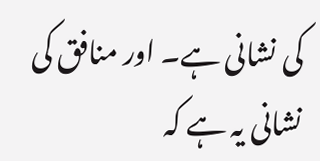کی نشانی ہے۔ اور منافق کی نشانی یہ ہے کہ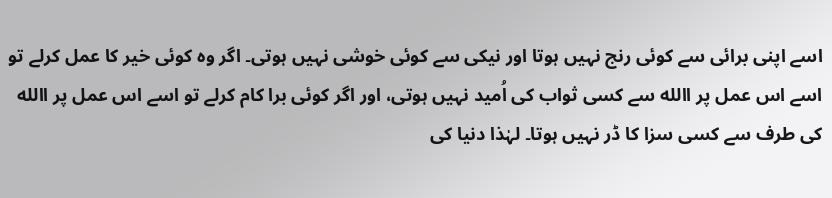اسے اپنی برائی سے کوئی رنج نہیں ہوتا اور نیکی سے کوئی خوشی نہیں ہوتی۔ اگر وہ کوئی خیر کا عمل کرلے تو اسے اس عمل پر االله سے کسی ثواب کی اُمید نہیں ہوتی، اور اگر کوئی برا کام کرلے تو اسے اس عمل پر االله کی طرف سے کسی سزا کا ڈر نہیں ہوتا۔ لہٰذا دنیا کی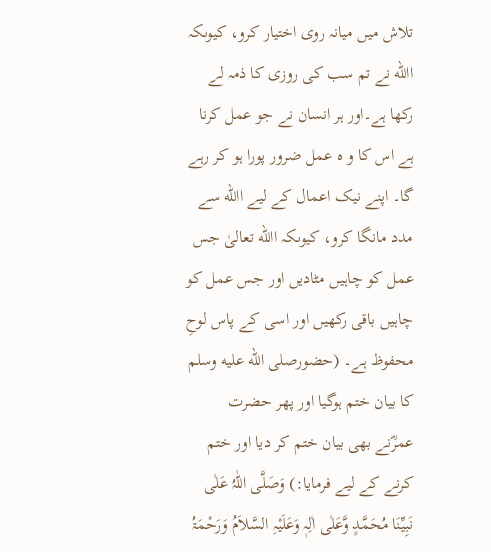تلاش میں میانہ روی اختیار کرو، کیوںکہ االله نے تم سب کی روزی کا ذمہ لے رکھا ہے۔اور ہر انسان نے جو عمل کرنا ہے اس کا و ہ عمل ضرور پورا ہو کر رہے گا۔ اپنے نیک اعمال کے لیے االله سے مدد مانگا کرو، کیوںکہ االله تعالیٰ جس عمل کو چاہیں مٹادیں اور جس عمل کو چاہیں باقی رکھیں اور اسی کے پاس لوحِ محفوظ ہے۔ (حضورصلى الله عليه وسلم کا بیان ختم ہوگیا اور پھر حضرت عمرؓنے بھی بیان ختم کر دیا اور ختم کرنے کے لیے فرمایا:) وَصَلَّی اللّٰہُ عَلٰی نَبِیِّنَا مُحَمَّدٍ وَّعَلٰی اٰلِہٖ وَعَلَیْہِ السَّلاَمُ وَرَحْمَۃُ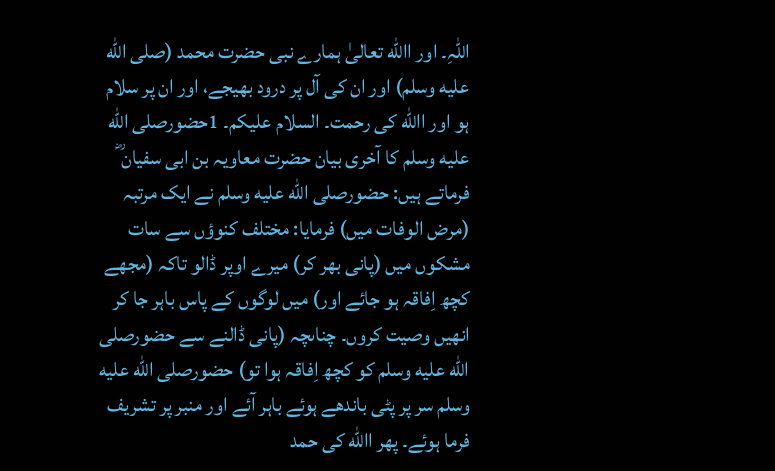اللّٰہِ۔ اور االله تعالیٰ ہمارے نبی حضرت محمد (صلى الله عليه وسلم) اور ان کی آل پر درود بھیجے، اور ان پر سلام ہو اور االله کی رحمت۔ السلام علیکم۔ 1حضورصلى الله عليه وسلم کا آخری بیان حضرت معاویہ بن ابی سفیان ؓ فرماتے ہیں: حضورصلى الله عليه وسلم نے ایک مرتبہ (مرض الوفات میں) فرمایا: مختلف کنوؤں سے سات مشکوں میں (پانی بھر کر) میرے اوپر ڈالو تاکہ (مجھے کچھ اِفاقہ ہو جائے اور) میں لوگوں کے پاس باہر جا کر انھیں وصیت کروں۔ چناںچہ (پانی ڈالنے سے حضورصلى الله عليه وسلم کو کچھ اِفاقہ ہوا تو) حضورصلى الله عليه وسلم سر پر پٹی باندھے ہوئے باہر آئے اور منبر پر تشریف فرما ہوئے۔ پھر االله کی حمد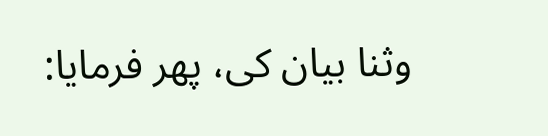وثنا بیان کی، پھر فرمایا: